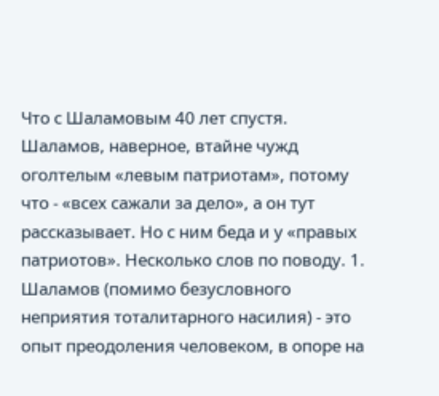Что с Шаламовым 40 лет спустя. Шаламов, наверное, втайне чужд оголтелым «левым патриотам», потому что - «всех сажали за дело», а он тут рассказывает. Но с ним беда и у «правых патриотов». Несколько слов по поводу. 1. Шаламов (помимо безусловного неприятия тоталитарного насилия) - это опыт преодоления человеком, в опоре на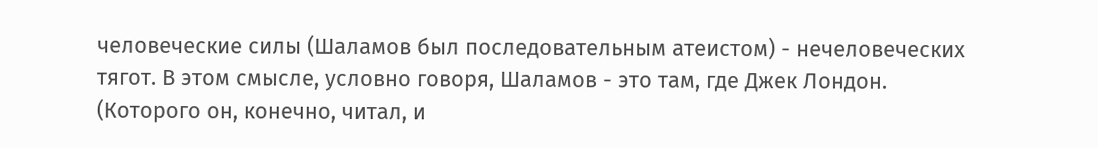человеческие силы (Шаламов был последовательным атеистом) - нечеловеческих тягот. В этом смысле, условно говоря, Шаламов - это там, где Джек Лондон. (Которого он, конечно, читал, и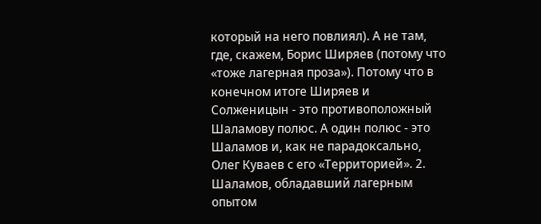который на него повлиял). А не там, где, скажем, Борис Ширяев (потому что «тоже лагерная проза»). Потому что в конечном итоге Ширяев и Солженицын - это противоположный Шаламову полюс. А один полюс - это Шаламов и, как не парадоксально, Олег Куваев с его «Территорией». 2. Шаламов, обладавший лагерным опытом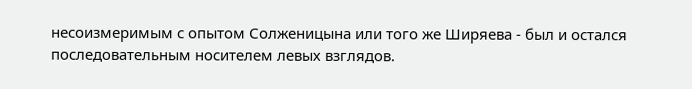несоизмеримым с опытом Солженицына или того же Ширяева - был и остался последовательным носителем левых взглядов.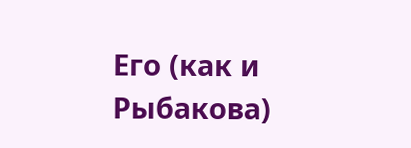Его (как и Рыбакова)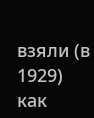взяли (в 1929) как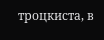троцкиста, в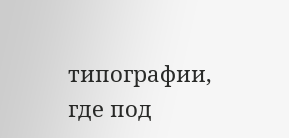типографии, где под